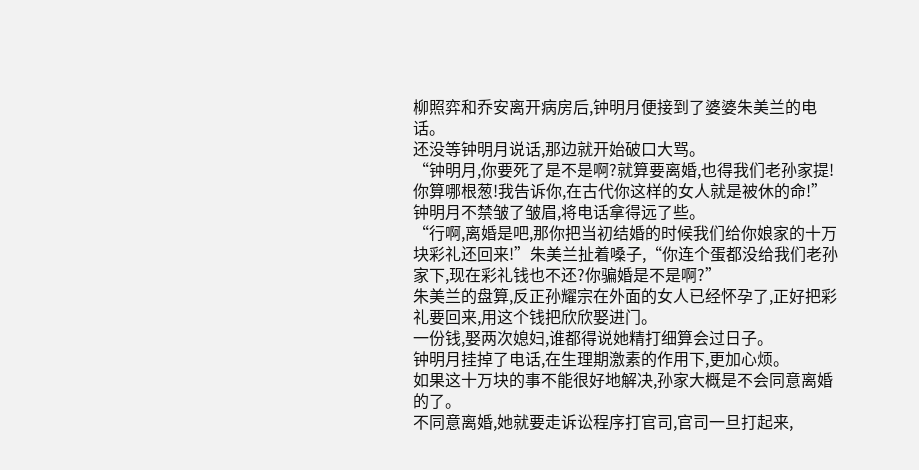柳照弈和乔安离开病房后,钟明月便接到了婆婆朱美兰的电话。
还没等钟明月说话,那边就开始破口大骂。
“钟明月,你要死了是不是啊?就算要离婚,也得我们老孙家提!你算哪根葱!我告诉你,在古代你这样的女人就是被休的命!”
钟明月不禁皱了皱眉,将电话拿得远了些。
“行啊,离婚是吧,那你把当初结婚的时候我们给你娘家的十万块彩礼还回来!”朱美兰扯着嗓子,“你连个蛋都没给我们老孙家下,现在彩礼钱也不还?你骗婚是不是啊?”
朱美兰的盘算,反正孙耀宗在外面的女人已经怀孕了,正好把彩礼要回来,用这个钱把欣欣娶进门。
一份钱,娶两次媳妇,谁都得说她精打细算会过日子。
钟明月挂掉了电话,在生理期激素的作用下,更加心烦。
如果这十万块的事不能很好地解决,孙家大概是不会同意离婚的了。
不同意离婚,她就要走诉讼程序打官司,官司一旦打起来,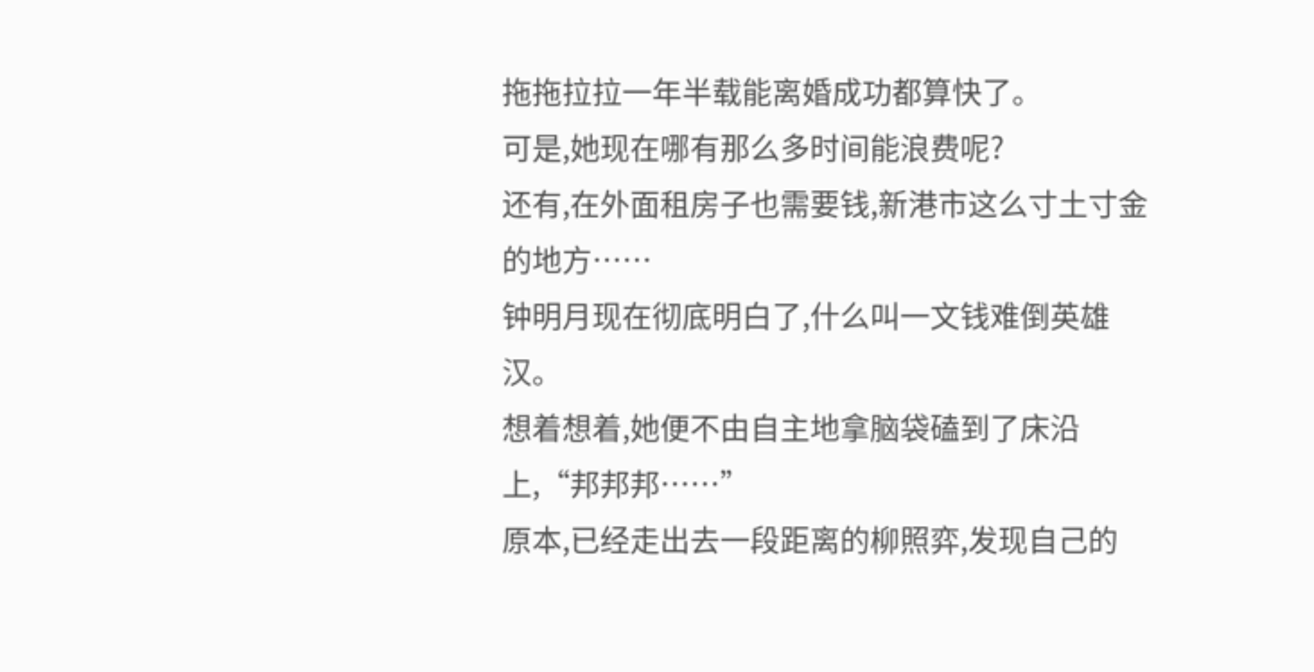拖拖拉拉一年半载能离婚成功都算快了。
可是,她现在哪有那么多时间能浪费呢?
还有,在外面租房子也需要钱,新港市这么寸土寸金的地方……
钟明月现在彻底明白了,什么叫一文钱难倒英雄汉。
想着想着,她便不由自主地拿脑袋磕到了床沿上,“邦邦邦……”
原本,已经走出去一段距离的柳照弈,发现自己的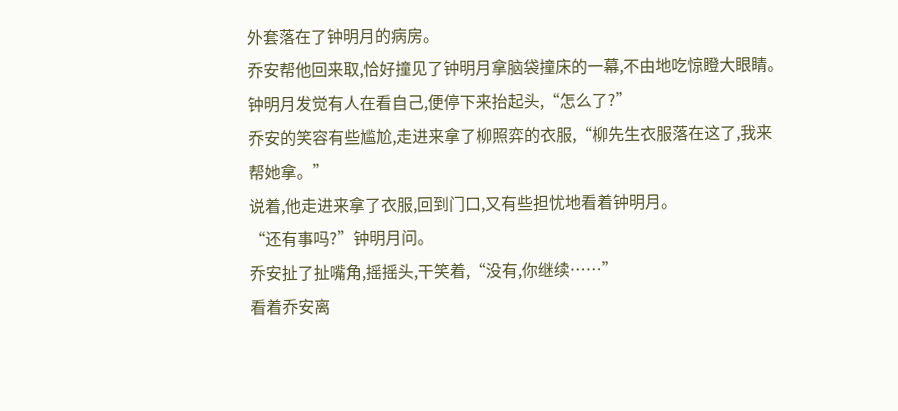外套落在了钟明月的病房。
乔安帮他回来取,恰好撞见了钟明月拿脑袋撞床的一幕,不由地吃惊瞪大眼睛。
钟明月发觉有人在看自己,便停下来抬起头,“怎么了?”
乔安的笑容有些尴尬,走进来拿了柳照弈的衣服,“柳先生衣服落在这了,我来帮她拿。”
说着,他走进来拿了衣服,回到门口,又有些担忧地看着钟明月。
“还有事吗?”钟明月问。
乔安扯了扯嘴角,摇摇头,干笑着,“没有,你继续……”
看着乔安离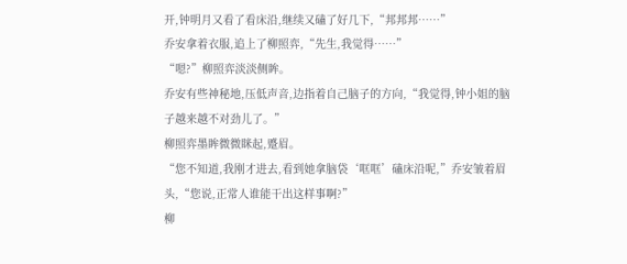开,钟明月又看了看床沿,继续又磕了好几下,“邦邦邦……”
乔安拿着衣服,追上了柳照弈,“先生,我觉得……”
“嗯?”柳照弈淡淡侧眸。
乔安有些神秘地,压低声音,边指着自己脑子的方向,“我觉得,钟小姐的脑子越来越不对劲儿了。”
柳照弈墨眸微微眯起,蹙眉。
“您不知道,我刚才进去,看到她拿脑袋‘哐哐’磕床沿呢,”乔安皱着眉头,“您说,正常人谁能干出这样事啊?”
柳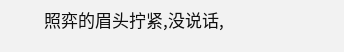照弈的眉头拧紧,没说话,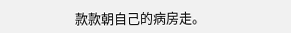款款朝自己的病房走。